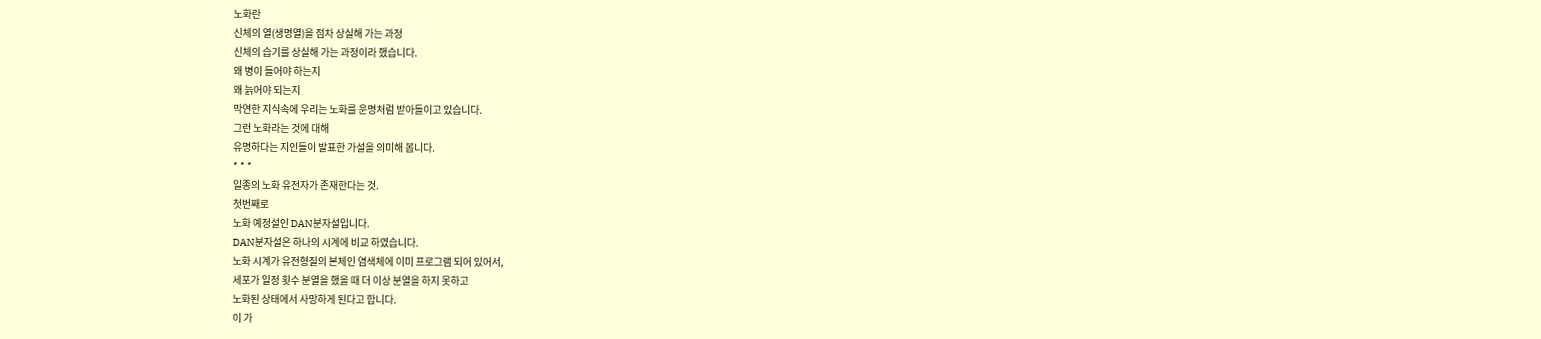노화란
신체의 열(생명열)을 점차 상실해 가는 과정
신체의 습기를 상실해 가는 과정이라 했습니다.
왜 병이 들어야 하는지
왜 늙어야 되는지
막연한 지식속에 우리는 노화를 운명처럼 받아들이고 있습니다.
그런 노화라는 것에 대해
유명하다는 지인들이 발표한 가설을 의미해 봅니다.
* * *
일종의 노화 유전자가 존재한다는 것.
첫번째로
노화 예정설인 DAN분자설입니다.
DAN분자설은 하나의 시계에 비교 하였습니다.
노화 시계가 유전형질의 본체인 염색체에 이미 프로그램 되어 있어서,
세포가 일정 횟수 분열을 했을 때 더 이상 분열을 하지 못하고
노화된 상태에서 사망하게 된다고 합니다.
이 가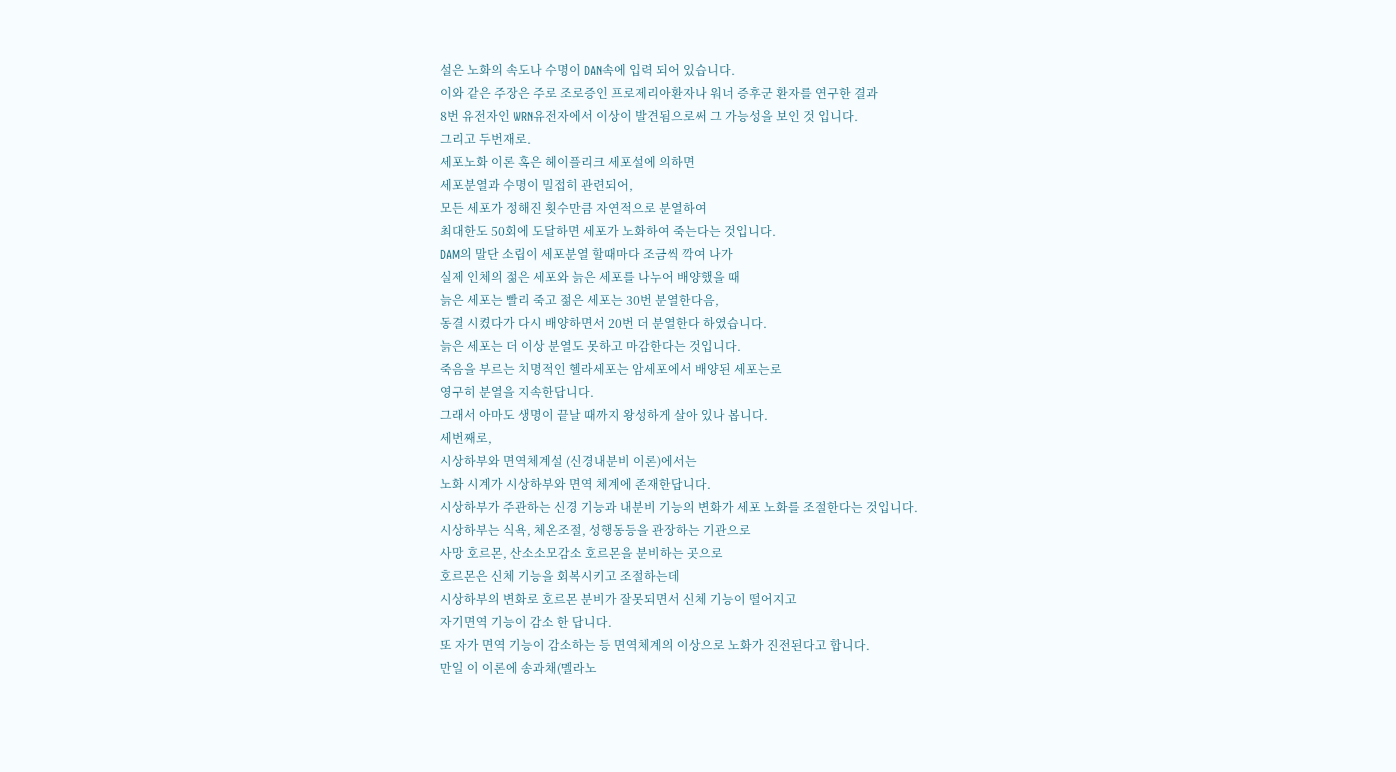설은 노화의 속도나 수명이 DAN속에 입력 되어 있습니다.
이와 같은 주장은 주로 조로증인 프로제리아환자나 워너 증후군 환자를 연구한 결과
8번 유전자인 WRN유전자에서 이상이 발견됨으로써 그 가능성을 보인 것 입니다.
그리고 두번재로.
세포노화 이론 혹은 헤이플리크 세포설에 의하면
세포분열과 수명이 밀접히 관련되어,
모든 세포가 정해진 횟수만큼 자연적으로 분열하여
최대한도 50회에 도달하면 세포가 노화하여 죽는다는 것입니다.
DAM의 말단 소립이 세포분열 할때마다 조금씩 깍여 나가
실제 인체의 젊은 세포와 늙은 세포를 나누어 배양했을 때
늙은 세포는 빨리 죽고 젊은 세포는 30번 분열한다음,
동결 시켰다가 다시 배양하면서 20번 더 분열한다 하였습니다.
늙은 세포는 더 이상 분열도 못하고 마감한다는 것입니다.
죽음을 부르는 치명적인 헬라세포는 암세포에서 배양된 세포는로
영구히 분열을 지속한답니다.
그래서 아마도 생명이 끝날 때까지 왕성하게 살아 있나 봅니다.
세번째로,
시상하부와 면역체계설 (신경내분비 이론)에서는
노화 시계가 시상하부와 면역 체계에 존재한답니다.
시상하부가 주관하는 신경 기능과 내분비 기능의 변화가 세포 노화를 조절한다는 것입니다.
시상하부는 식욕, 체온조절, 성행동등을 관장하는 기관으로
사망 호르몬, 산소소모감소 호르몬을 분비하는 곳으로
호르몬은 신체 기능을 회복시키고 조절하는데
시상하부의 변화로 호르몬 분비가 잘못되면서 신체 기능이 떨어지고
자기면역 기능이 감소 한 답니다.
또 자가 면역 기능이 감소하는 등 면역체계의 이상으로 노화가 진전된다고 합니다.
만일 이 이론에 송과채(멜라노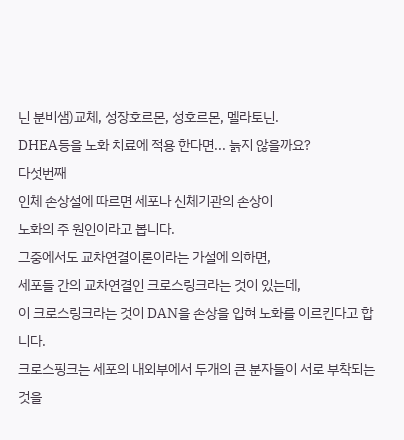닌 분비샘)교체, 성장호르몬, 성호르몬, 멜라토닌.
DHEA등을 노화 치료에 적용 한다면... 늙지 않을까요?
다섯번째
인체 손상설에 따르면 세포나 신체기관의 손상이
노화의 주 원인이라고 봅니다.
그중에서도 교차연결이론이라는 가설에 의하면,
세포들 간의 교차연결인 크로스링크라는 것이 있는데,
이 크로스링크라는 것이 DAN을 손상을 입혀 노화를 이르킨다고 합니다.
크로스핑크는 세포의 내외부에서 두개의 큰 분자들이 서로 부착되는 것을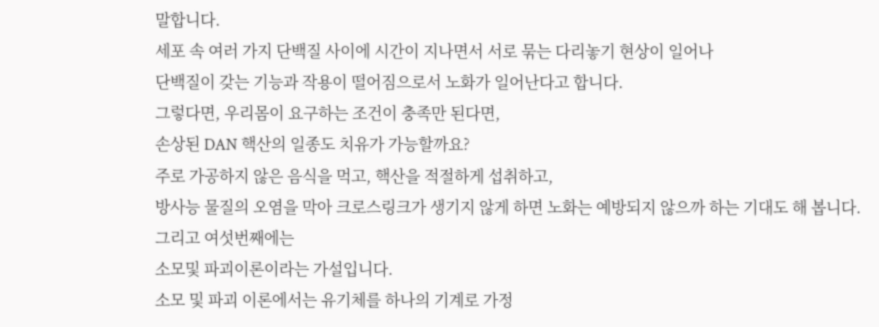말합니다.
세포 속 여러 가지 단백질 사이에 시간이 지나면서 서로 묶는 다리놓기 현상이 일어나
단백질이 갖는 기능과 작용이 떨어짐으로서 노화가 일어난다고 합니다.
그렇다면, 우리몸이 요구하는 조건이 충족만 된다면,
손상된 DAN 핵산의 일종도 치유가 가능할까요?
주로 가공하지 않은 음식을 먹고, 핵산을 적절하게 섭취하고,
방사능 물질의 오염을 막아 크로스링크가 생기지 않게 하면 노화는 예방되지 않으까 하는 기대도 해 봅니다.
그리고 여섯번째에는
소모및 파괴이론이라는 가설입니다.
소모 및 파괴 이론에서는 유기체를 하나의 기계로 가정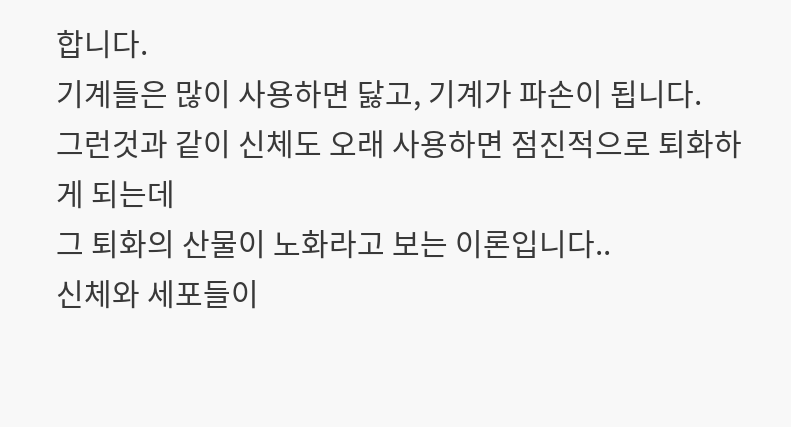합니다.
기계들은 많이 사용하면 닳고, 기계가 파손이 됩니다.
그런것과 같이 신체도 오래 사용하면 점진적으로 퇴화하게 되는데
그 퇴화의 산물이 노화라고 보는 이론입니다..
신체와 세포들이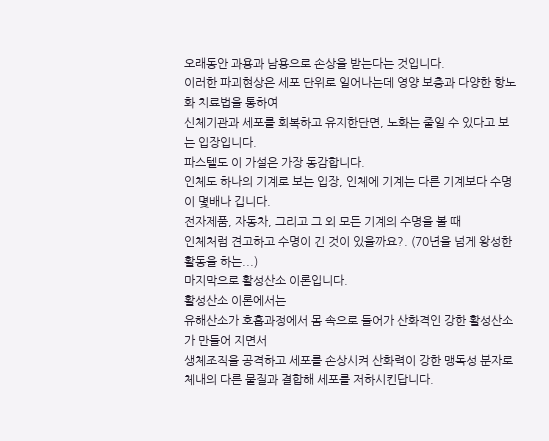오래동안 과용과 남용으로 손상을 받는다는 것입니다.
이러한 파괴현상은 세포 단위로 일어나는데 영양 보충과 다양한 항노화 치료법을 통하여
신체기관과 세포를 회복하고 유지한단면, 노화는 줄일 수 있다고 보는 입장입니다.
파스텔도 이 가설은 가장 동감합니다.
인체도 하나의 기계로 보는 입장, 인체에 기계는 다른 기계보다 수명이 몇배나 깁니다.
전자제품, 자동차, 그리고 그 외 모든 기계의 수명을 볼 때
인체처럼 견고하고 수명이 긴 것이 있을까요?. (70년을 넘게 왕성한 활동을 하는...)
마지막으로 활성산소 이론입니다.
활성산소 이론에서는
유해산소가 호흡과정에서 몸 속으로 들어가 산화격인 강한 활성산소가 만들어 지면서
생체조직을 공격하고 세포를 손상시켜 산화력이 강한 맹독성 분자로
체내의 다른 물질과 결합해 세포를 저하시킨답니다.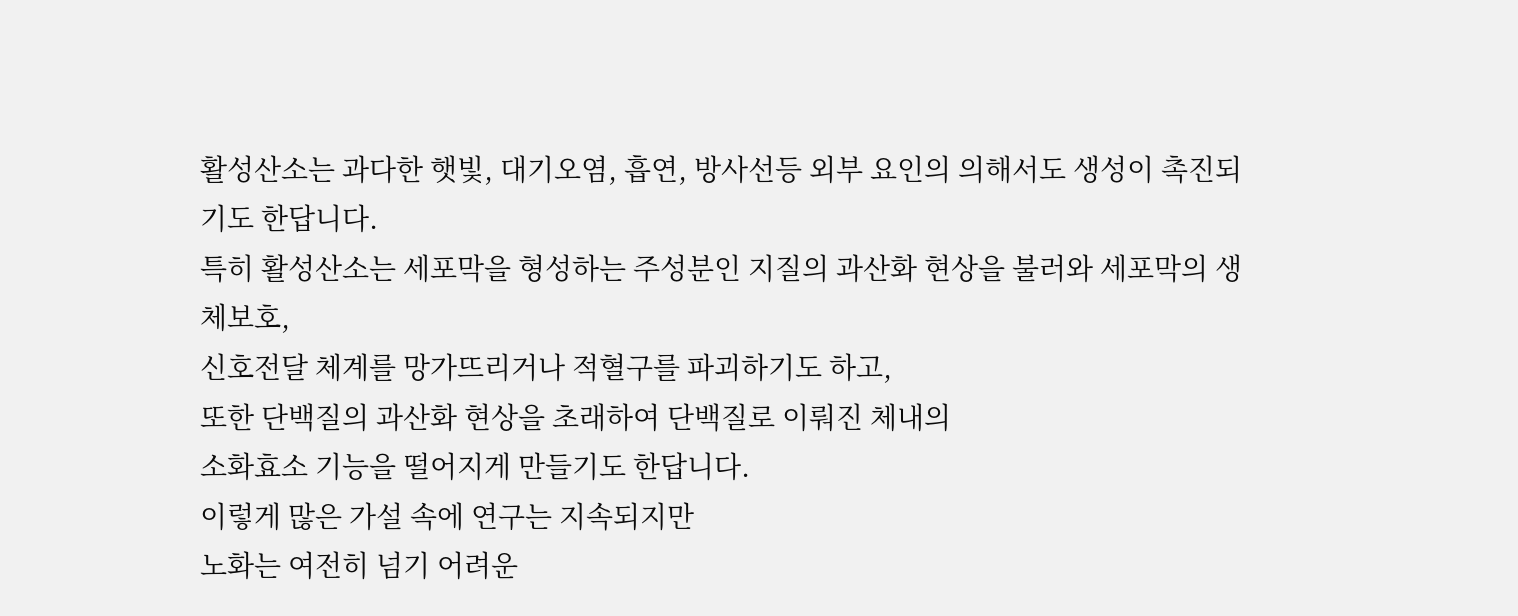활성산소는 과다한 햇빛, 대기오염, 흡연, 방사선등 외부 요인의 의해서도 생성이 촉진되기도 한답니다.
특히 활성산소는 세포막을 형성하는 주성분인 지질의 과산화 현상을 불러와 세포막의 생체보호,
신호전달 체계를 망가뜨리거나 적혈구를 파괴하기도 하고,
또한 단백질의 과산화 현상을 초래하여 단백질로 이뤄진 체내의
소화효소 기능을 떨어지게 만들기도 한답니다.
이렇게 많은 가설 속에 연구는 지속되지만
노화는 여전히 넘기 어려운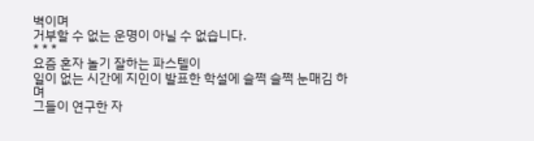벽이며
거부할 수 없는 운명이 아닐 수 없습니다.
* * *
요즘 혼자 놀기 잘하는 파스텔이
일이 없는 시간에 지인이 발표한 학설에 슬쩍 슬쩍 눈매김 하며
그들이 연구한 자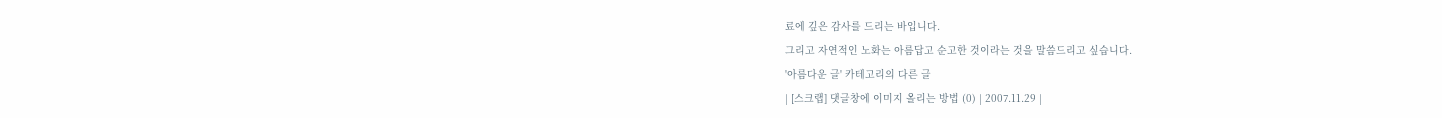료에 깊은 감사를 드리는 바입니다.
그리고 자연적인 노화는 아름답고 순고한 것이라는 것을 말씀드리고 싶습니다.
'아름다운 글' 카테고리의 다른 글
| [스크랩] 댓글창에 이미지 올리는 방법 (0) | 2007.11.29 |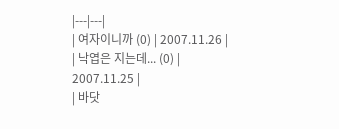|---|---|
| 여자이니까 (0) | 2007.11.26 |
| 낙엽은 지는데... (0) | 2007.11.25 |
| 바닷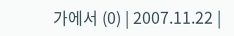가에서 (0) | 2007.11.22 |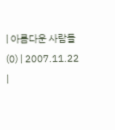| 아름다운 사람들 (0) | 2007.11.22 |